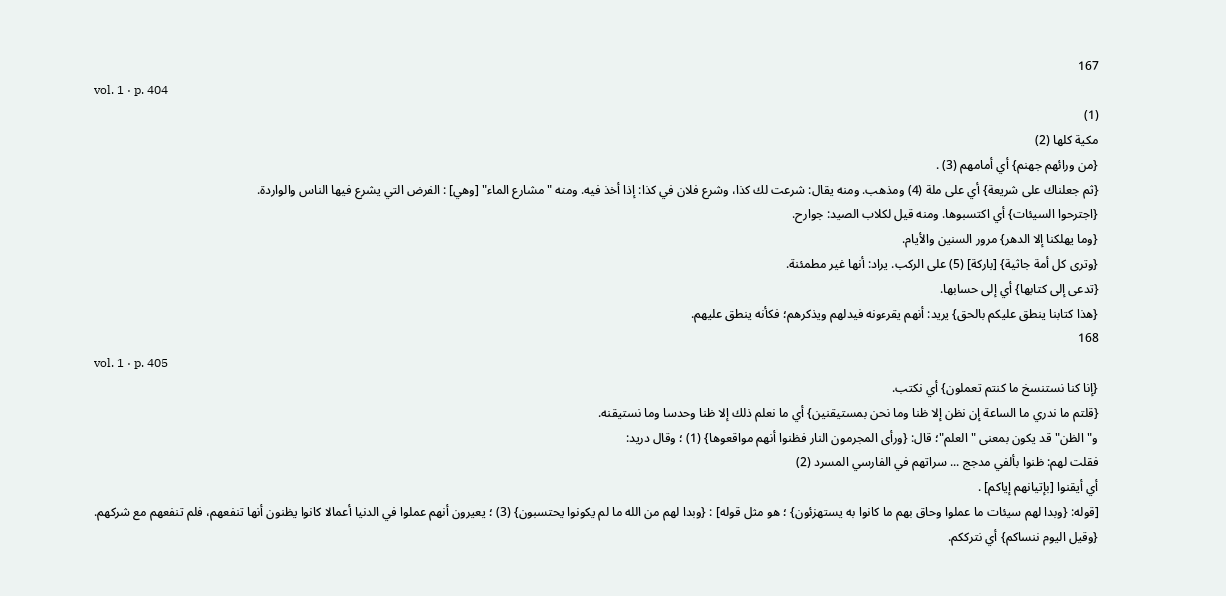167
vol. 1 · p. 404
(1)
مكية كلها (2)
{من ورائهم جهنم} أي أمامهم (3) .
{ثم جعلناك على شريعة} أي على ملة (4) ومذهب. ومنه يقال: شرعت لك كذا، وشرع فلان في كذا: إذا أخذ فيه. ومنه "مشارع الماء" [وهي] : الفرض التي يشرع فيها الناس والواردة.
{اجترحوا السيئات} أي اكتسبوها. ومنه قيل لكلاب الصيد: جوارح.
{وما يهلكنا إلا الدهر} مرور السنين والأيام.
{وترى كل أمة جاثية} [باركة] (5) على الركب. يراد: أنها غير مطمئنة.
{تدعى إلى كتابها} أي إلى حسابها.
{هذا كتابنا ينطق عليكم بالحق} يريد: أنهم يقرءونه فيدلهم ويذكرهم؛ فكأنه ينطق عليهم.
168
vol. 1 · p. 405
{إنا كنا نستنسخ ما كنتم تعملون} أي نكتب.
{قلتم ما ندري ما الساعة إن نظن إلا ظنا وما نحن بمستيقنين} أي ما نعلم ذلك إلا ظنا وحدسا وما نستيقنه.
و"الظن" قد يكون بمعنى "العلم"؛ قال: {ورأى المجرمون النار فظنوا أنهم مواقعوها} (1) ؛ وقال دريد:
فقلت لهم: ظنوا بألفي مدجج ... سراتهم في الفارسي المسرد (2)
أي أيقنوا [بإتيانهم إياكم] .
[قوله: {وبدا لهم سيئات ما عملوا وحاق بهم ما كانوا به يستهزئون} ؛ هو مثل قوله] : {وبدا لهم من الله ما لم يكونوا يحتسبون} (3) ؛ يعيرون أنهم عملوا في الدنيا أعمالا كانوا يظنون أنها تنفعهم، فلم تنفعهم مع شركهم.
{وقيل اليوم ننساكم} أي نترككم.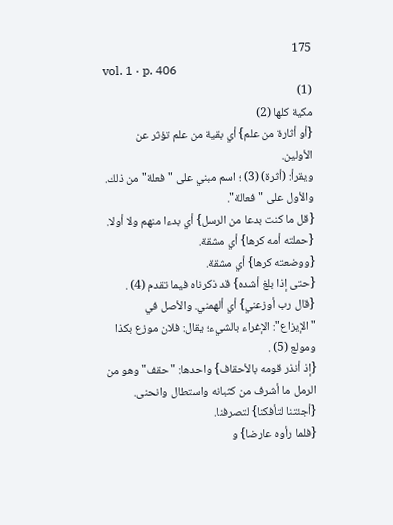175
vol. 1 · p. 406
(1)
مكية كلها (2)
{أو أثارة من علم} أي بقية من علم تؤثر عن الأولين.
ويقرأ: (أثرة) (3) ؛ اسم مبني على "فعلة" من ذلك. والأول على "فعالة".
{قل ما كنت بدعا من الرسل} أي بدءا منهم ولا أولا.
{حملته أمه كرها} أي مشقة.
{ووضعته كرها} أي مشقة.
{حتى إذا بلغ أشده} قد ذكرناه فيما تقدم (4) .
{قال رب أوزعني} أي ألهمني. والأصل في "الإيزاع": الإغراء بالشيء؛ يقال: فلان موزع بكذا ومولع (5) .
{إذ أنذر قومه بالأحقاف} واحدها: "حقف" وهو من الرمل ما أشرف من كثبانه واستطال وانحنى.
{أجئتنا لتأفكنا} لتصرفنا.
{فلما رأوه عارضا} و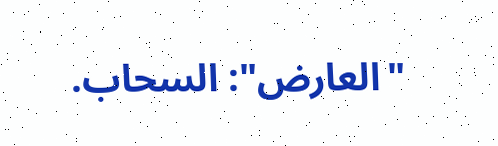"العارض": السحاب.